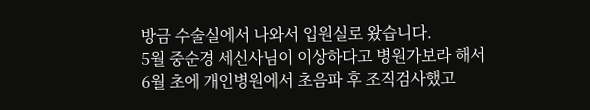방금 수술실에서 나와서 입원실로 왔습니다.
5월 중순경 세신사님이 이상하다고 병원가보라 해서
6월 초에 개인병원에서 초음파 후 조직검사했고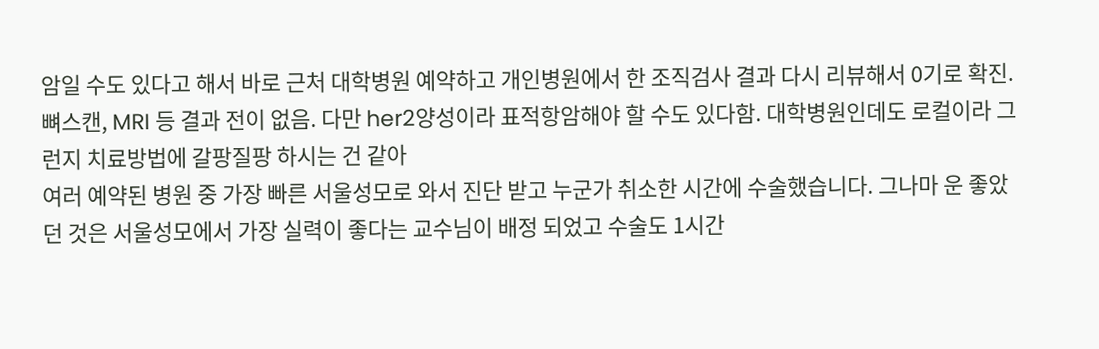암일 수도 있다고 해서 바로 근처 대학병원 예약하고 개인병원에서 한 조직검사 결과 다시 리뷰해서 0기로 확진. 뼈스캔, MRI 등 결과 전이 없음. 다만 her2양성이라 표적항암해야 할 수도 있다함. 대학병원인데도 로컬이라 그런지 치료방법에 갈팡질팡 하시는 건 같아
여러 예약된 병원 중 가장 빠른 서울성모로 와서 진단 받고 누군가 취소한 시간에 수술했습니다. 그나마 운 좋았던 것은 서울성모에서 가장 실력이 좋다는 교수님이 배정 되었고 수술도 1시간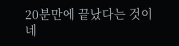20분만에 끝났다는 것이네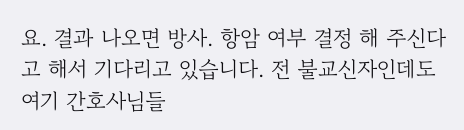요. 결과 나오면 방사. 항암 여부 결정 해 주신다고 해서 기다리고 있습니다. 전 불교신자인데도 여기 간호사님들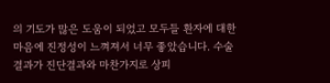의 기도가 많은 도움이 되었고 모두들 환자에 대한 마음에 진정성이 느껴져서 너무 좋았습니다. 수술 결과가 진단결과와 마찬가지로 상피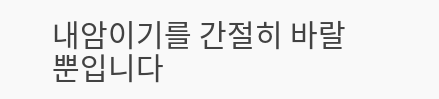내암이기를 간절히 바랄 뿐입니다